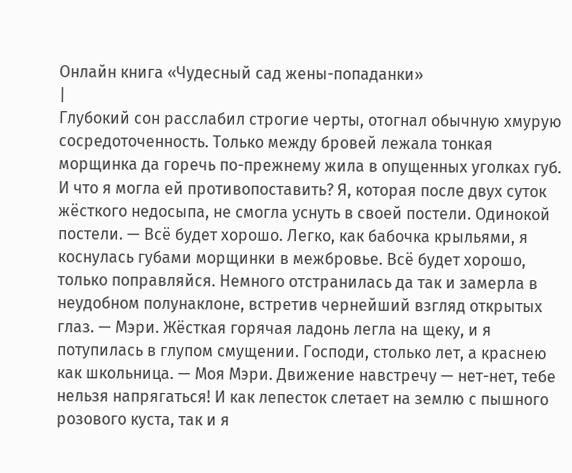Онлайн книга «Чудесный сад жены-попаданки»
|
Глубокий сон расслабил строгие черты, отогнал обычную хмурую сосредоточенность. Только между бровей лежала тонкая морщинка да горечь по-прежнему жила в опущенных уголках губ. И что я могла ей противопоставить? Я, которая после двух суток жёсткого недосыпа, не смогла уснуть в своей постели. Одинокой постели. — Всё будет хорошо. Легко, как бабочка крыльями, я коснулась губами морщинки в межбровье. Всё будет хорошо, только поправляйся. Немного отстранилась да так и замерла в неудобном полунаклоне, встретив чернейший взгляд открытых глаз. — Мэри. Жёсткая горячая ладонь легла на щеку, и я потупилась в глупом смущении. Господи, столько лет, а краснею как школьница. — Моя Мэри. Движение навстречу — нет-нет, тебе нельзя напрягаться! И как лепесток слетает на землю с пышного розового куста, так и я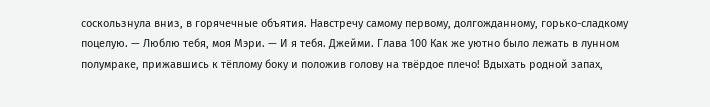соскользнула вниз, в горячечные объятия. Навстречу самому первому, долгожданному, горько-сладкому поцелую. — Люблю тебя, моя Мэри. — И я тебя. Джейми. Глава 100 Как же уютно было лежать в лунном полумраке, прижавшись к тёплому боку и положив голову на твёрдое плечо! Вдыхать родной запах,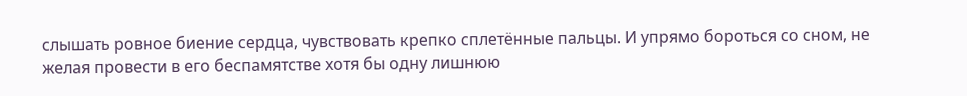слышать ровное биение сердца, чувствовать крепко сплетённые пальцы. И упрямо бороться со сном, не желая провести в его беспамятстве хотя бы одну лишнюю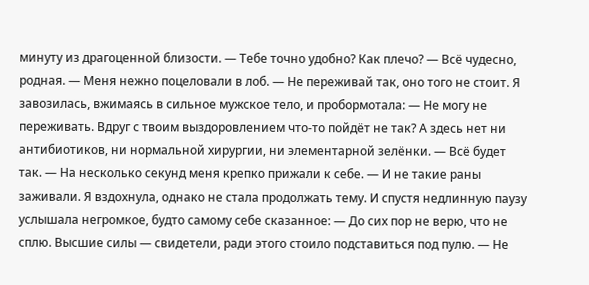минуту из драгоценной близости. — Тебе точно удобно? Как плечо? — Всё чудесно, родная. — Меня нежно поцеловали в лоб. — Не переживай так, оно того не стоит. Я завозилась, вжимаясь в сильное мужское тело, и пробормотала: — Не могу не переживать. Вдруг с твоим выздоровлением что-то пойдёт не так? А здесь нет ни антибиотиков, ни нормальной хирургии, ни элементарной зелёнки. — Всё будет так. — На несколько секунд меня крепко прижали к себе. — И не такие раны заживали. Я вздохнула, однако не стала продолжать тему. И спустя недлинную паузу услышала негромкое, будто самому себе сказанное: — До сих пор не верю, что не сплю. Высшие силы — свидетели, ради этого стоило подставиться под пулю. — Не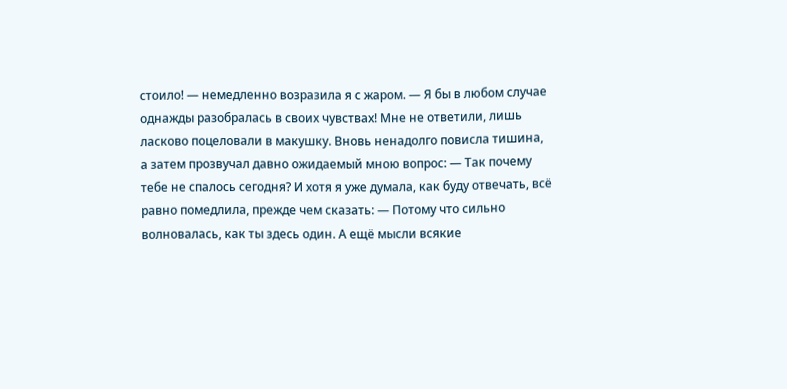стоило! — немедленно возразила я с жаром. — Я бы в любом случае однажды разобралась в своих чувствах! Мне не ответили, лишь ласково поцеловали в макушку. Вновь ненадолго повисла тишина, а затем прозвучал давно ожидаемый мною вопрос: — Так почему тебе не спалось сегодня? И хотя я уже думала, как буду отвечать, всё равно помедлила, прежде чем сказать: — Потому что сильно волновалась, как ты здесь один. А ещё мысли всякие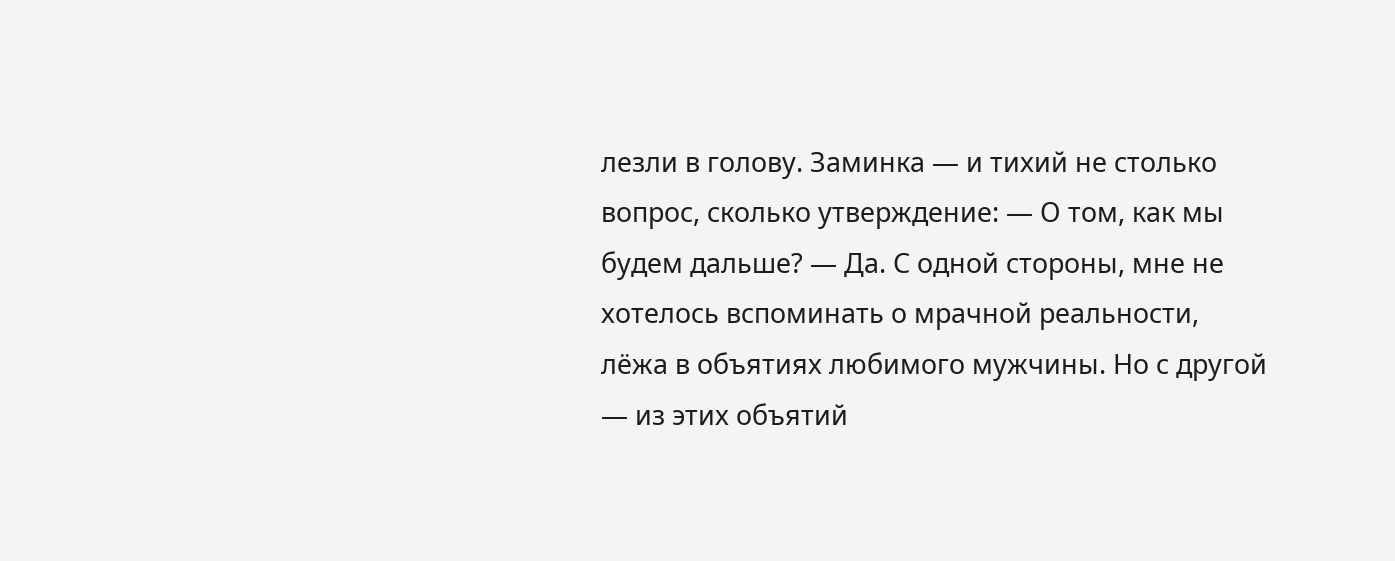лезли в голову. Заминка — и тихий не столько вопрос, сколько утверждение: — О том, как мы будем дальше? — Да. С одной стороны, мне не хотелось вспоминать о мрачной реальности, лёжа в объятиях любимого мужчины. Но с другой — из этих объятий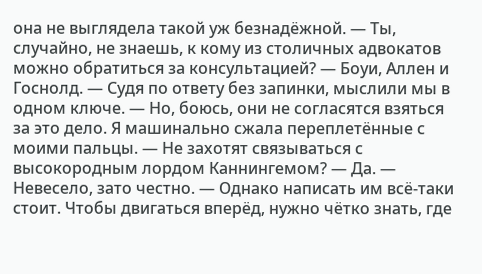она не выглядела такой уж безнадёжной. — Ты, случайно, не знаешь, к кому из столичных адвокатов можно обратиться за консультацией? — Боуи, Аллен и Госнолд. — Судя по ответу без запинки, мыслили мы в одном ключе. — Но, боюсь, они не согласятся взяться за это дело. Я машинально сжала переплетённые с моими пальцы. — Не захотят связываться с высокородным лордом Каннингемом? — Да. — Невесело, зато честно. — Однако написать им всё-таки стоит. Чтобы двигаться вперёд, нужно чётко знать, где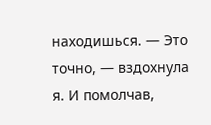находишься. — Это точно, — вздохнула я. И помолчав,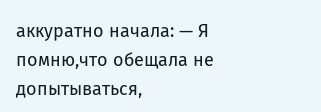аккуратно начала: — Я помню,что обещала не допытываться,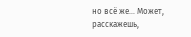но всё же… Может, расскажешь,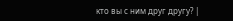кто вы с ним друг другу? |